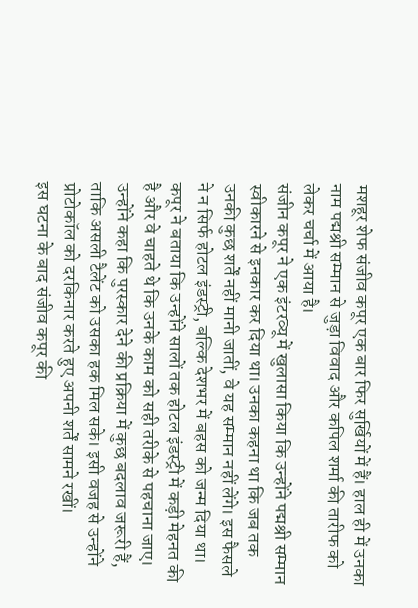मशहूर शेफ संजीव कपूर एक बार फिर सुर्खियों में हैं। हाल ही में उनका नाम पद्मश्री सम्मान से जुड़ा विवाद और कपिल शर्मा की तारीफ को लेकर चर्चा में आया है।
संजीन कपूर ने एक इंटरव्यू में खुलासा किया कि उन्होंने पद्मश्री सम्मान स्वीकारने से इनकार कर दिया था। उनका कहना था कि जब तक उनकी कुछ शर्तें नहीं मानी जातीं, वे यह सम्मान नहीं लेंगे। इस फैसले ने न सिर्फ होटल इंडस्ट्री, बल्कि देशभर में बहस को जन्म दिया था।
कपूर ने बताया कि उन्होंने सालों तक होटल इंडस्ट्री में कड़ी मेहनत की है और वे चाहते थे कि उनके काम को सही तरीके से पहचाना जाए। उन्होंने कहा कि पुरस्कार देने की प्रक्रिया में कुछ बदलाव जरूरी हैं, ताकि असली टैलेंट को उसका हक मिल सके। इसी वजह से उन्होंने प्रोटोकॉल को दरकिनार करते हुए अपनी शर्तें सामने रखीं।
इस घटना के बाद संजीव कपूर की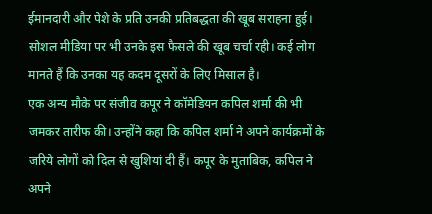ईमानदारी और पेशे के प्रति उनकी प्रतिबद्धता की खूब सराहना हुई। सोशल मीडिया पर भी उनके इस फैसले की खूब चर्चा रही। कई लोग मानते हैं कि उनका यह कदम दूसरों के लिए मिसाल है।
एक अन्य मौके पर संजीव कपूर ने कॉमेडियन कपिल शर्मा की भी जमकर तारीफ की। उन्होंने कहा कि कपिल शर्मा ने अपने कार्यक्रमों के जरिये लोगों को दिल से खुशियां दी हैं। कपूर के मुताबिक, कपिल ने अपने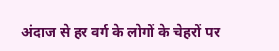अंदाज से हर वर्ग के लोगों के चेहरों पर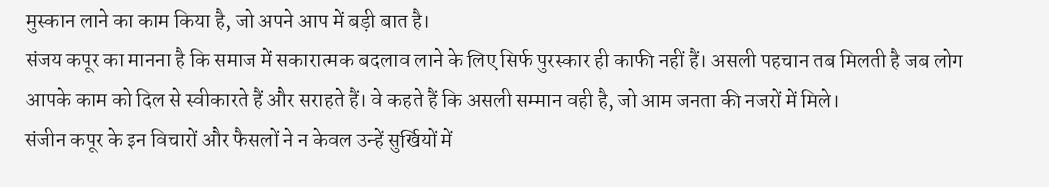मुस्कान लाने का काम किया है, जो अपने आप में बड़ी बात है।
संजय कपूर का मानना है कि समाज में सकारात्मक बदलाव लाने के लिए सिर्फ पुरस्कार ही काफी नहीं हैं। असली पहचान तब मिलती है जब लोग आपके काम को दिल से स्वीकारते हैं और सराहते हैं। वे कहते हैं कि असली सम्मान वही है, जो आम जनता की नजरों में मिले।
संजीन कपूर के इन विचारों और फैसलों ने न केवल उन्हें सुर्खियों में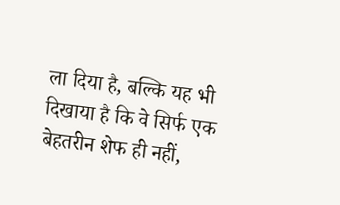ला दिया है, बल्कि यह भी दिखाया है कि वे सिर्फ एक बेहतरीन शेफ ही नहीं,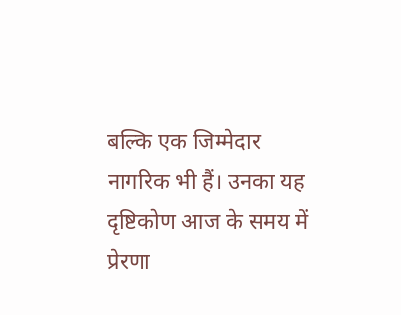बल्कि एक जिम्मेदार नागरिक भी हैं। उनका यह दृष्टिकोण आज के समय में प्रेरणा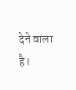देने वाला है।